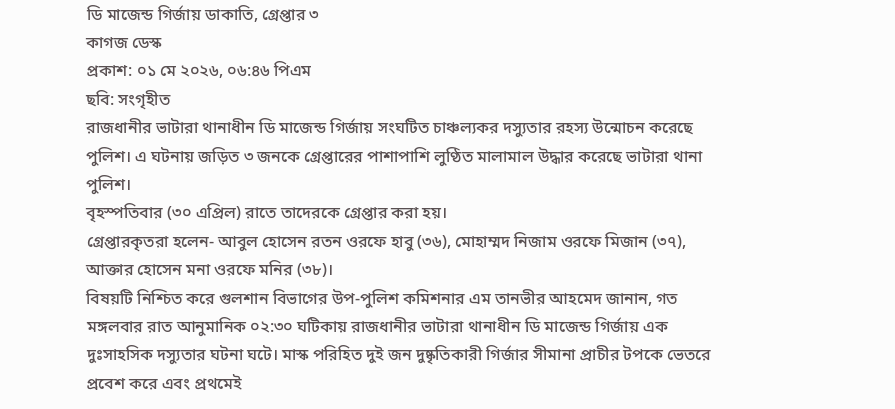ডি মাজেন্ড গির্জায় ডাকাতি, গ্রেপ্তার ৩
কাগজ ডেস্ক
প্রকাশ: ০১ মে ২০২৬, ০৬:৪৬ পিএম
ছবি: সংগৃহীত
রাজধানীর ভাটারা থানাধীন ডি মাজেন্ড গির্জায় সংঘটিত চাঞ্চল্যকর দস্যুতার রহস্য উন্মোচন করেছে পুলিশ। এ ঘটনায় জড়িত ৩ জনকে গ্রেপ্তারের পাশাপাশি লুণ্ঠিত মালামাল উদ্ধার করেছে ভাটারা থানা পুলিশ।
বৃহস্পতিবার (৩০ এপ্রিল) রাতে তাদেরকে গ্রেপ্তার করা হয়।
গ্রেপ্তারকৃতরা হলেন- আবুল হোসেন রতন ওরফে হাবু (৩৬), মোহাম্মদ নিজাম ওরফে মিজান (৩৭), আক্তার হোসেন মনা ওরফে মনির (৩৮)।
বিষয়টি নিশ্চিত করে গুলশান বিভাগের উপ-পুলিশ কমিশনার এম তানভীর আহমেদ জানান, গত মঙ্গলবার রাত আনুমানিক ০২:৩০ ঘটিকায় রাজধানীর ভাটারা থানাধীন ডি মাজেন্ড গির্জায় এক দুঃসাহসিক দস্যুতার ঘটনা ঘটে। মাস্ক পরিহিত দুই জন দুষ্কৃতিকারী গির্জার সীমানা প্রাচীর টপকে ভেতরে প্রবেশ করে এবং প্রথমেই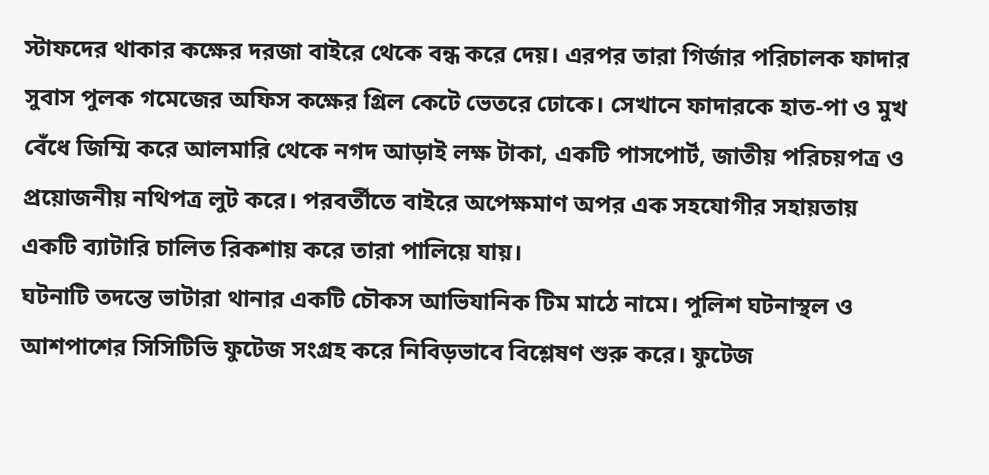স্টাফদের থাকার কক্ষের দরজা বাইরে থেকে বন্ধ করে দেয়। এরপর তারা গির্জার পরিচালক ফাদার সুবাস পুলক গমেজের অফিস কক্ষের গ্রিল কেটে ভেতরে ঢোকে। সেখানে ফাদারকে হাত-পা ও মুখ বেঁধে জিম্মি করে আলমারি থেকে নগদ আড়াই লক্ষ টাকা, একটি পাসপোর্ট, জাতীয় পরিচয়পত্র ও প্রয়োজনীয় নথিপত্র লুট করে। পরবর্তীতে বাইরে অপেক্ষমাণ অপর এক সহযোগীর সহায়তায় একটি ব্যাটারি চালিত রিকশায় করে তারা পালিয়ে যায়।
ঘটনাটি তদন্তে ভাটারা থানার একটি চৌকস আভিযানিক টিম মাঠে নামে। পুলিশ ঘটনাস্থল ও আশপাশের সিসিটিভি ফুটেজ সংগ্রহ করে নিবিড়ভাবে বিশ্লেষণ শুরু করে। ফুটেজ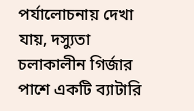পর্যালোচনায় দেখা যায়, দস্যুতা চলাকালীন গির্জার পাশে একটি ব্যাটারি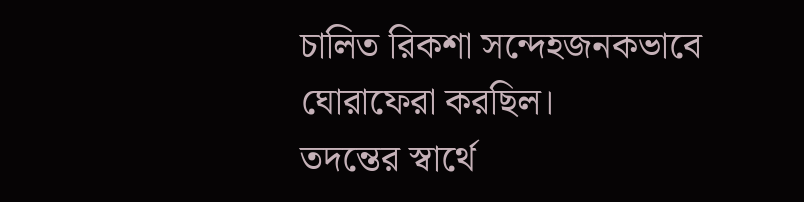চালিত রিকশা সন্দেহজনকভাবে ঘোরাফেরা করছিল।
তদন্তের স্বার্থে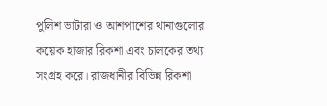পুলিশ ভাটারা ও আশপাশের থানাগুলোর কয়েক হাজার রিকশা এবং চালকের তথ্য সংগ্রহ করে। রাজধানীর বিভিন্ন রিকশা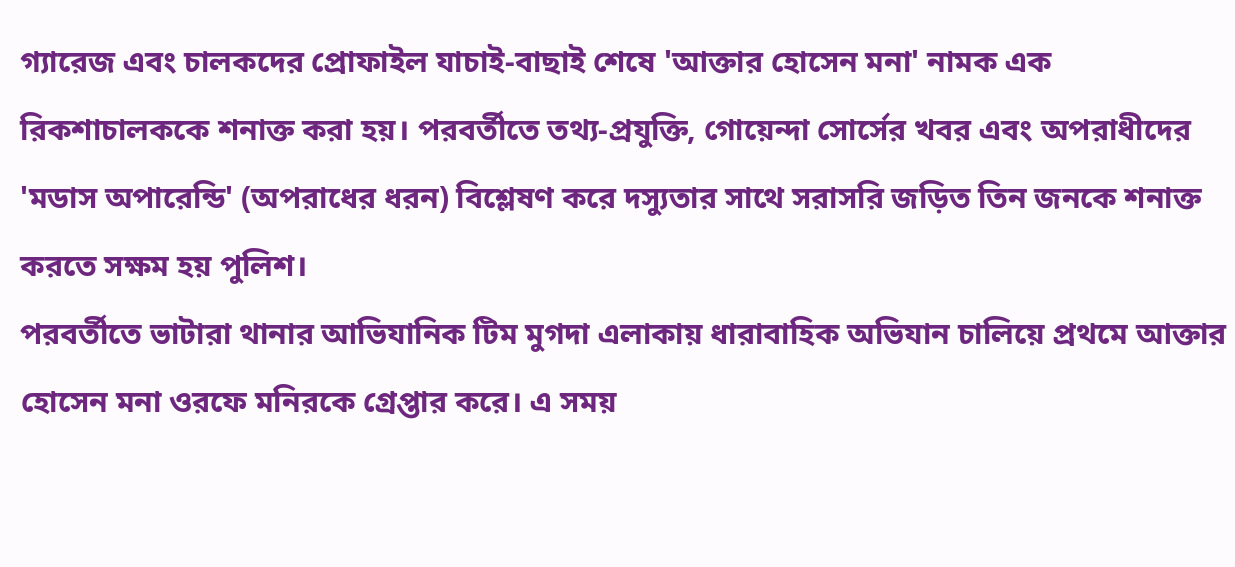গ্যারেজ এবং চালকদের প্রোফাইল যাচাই-বাছাই শেষে 'আক্তার হোসেন মনা' নামক এক রিকশাচালককে শনাক্ত করা হয়। পরবর্তীতে তথ্য-প্রযুক্তি, গোয়েন্দা সোর্সের খবর এবং অপরাধীদের 'মডাস অপারেন্ডি' (অপরাধের ধরন) বিশ্লেষণ করে দস্যুতার সাথে সরাসরি জড়িত তিন জনকে শনাক্ত করতে সক্ষম হয় পুলিশ।
পরবর্তীতে ভাটারা থানার আভিযানিক টিম মুগদা এলাকায় ধারাবাহিক অভিযান চালিয়ে প্রথমে আক্তার হোসেন মনা ওরফে মনিরকে গ্রেপ্তার করে। এ সময়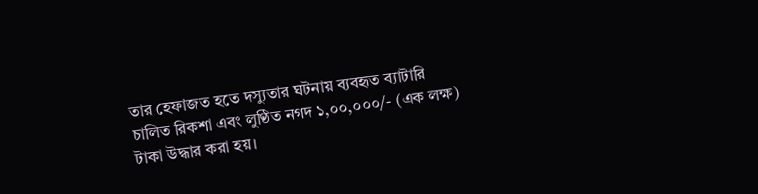তার হেফাজত হতে দস্যুতার ঘটনায় ব্যবহৃত ব্যাটারি চালিত রিকশা এবং লুণ্ঠিত নগদ ১,০০,০০০/- (এক লক্ষ) টাকা উদ্ধার করা হয়।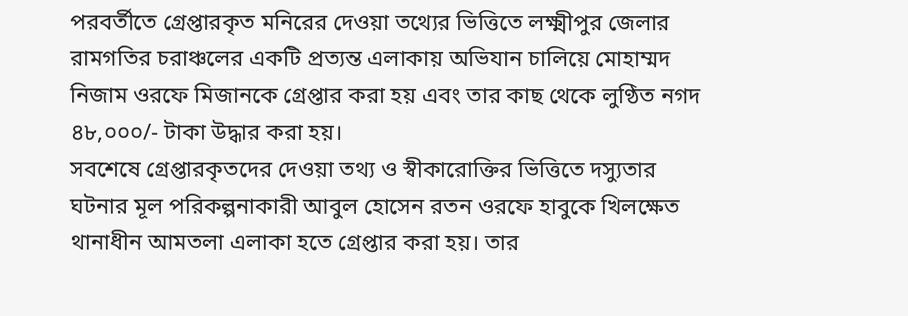পরবর্তীতে গ্রেপ্তারকৃত মনিরের দেওয়া তথ্যের ভিত্তিতে লক্ষ্মীপুর জেলার রামগতির চরাঞ্চলের একটি প্রত্যন্ত এলাকায় অভিযান চালিয়ে মোহাম্মদ নিজাম ওরফে মিজানকে গ্রেপ্তার করা হয় এবং তার কাছ থেকে লুণ্ঠিত নগদ ৪৮,০০০/- টাকা উদ্ধার করা হয়।
সবশেষে গ্রেপ্তারকৃতদের দেওয়া তথ্য ও স্বীকারোক্তির ভিত্তিতে দস্যুতার ঘটনার মূল পরিকল্পনাকারী আবুল হোসেন রতন ওরফে হাবুকে খিলক্ষেত থানাধীন আমতলা এলাকা হতে গ্রেপ্তার করা হয়। তার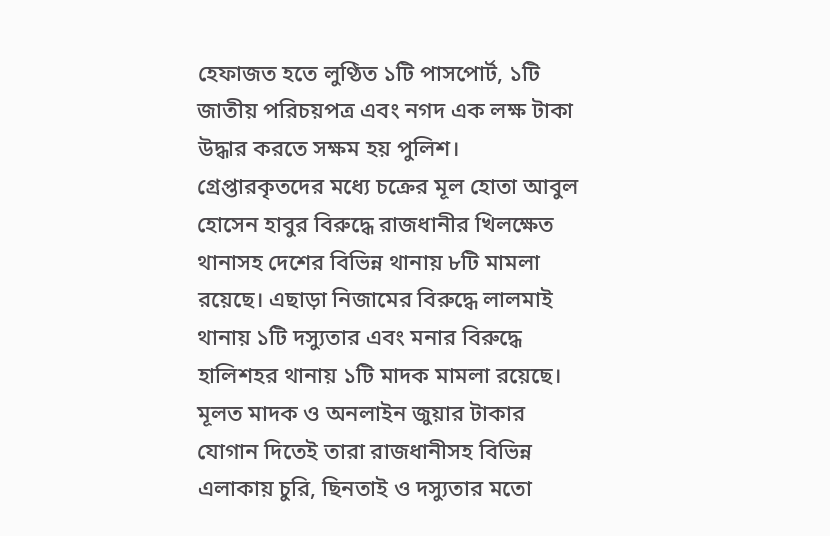হেফাজত হতে লুণ্ঠিত ১টি পাসপোর্ট, ১টি জাতীয় পরিচয়পত্র এবং নগদ এক লক্ষ টাকা উদ্ধার করতে সক্ষম হয় পুলিশ।
গ্রেপ্তারকৃতদের মধ্যে চক্রের মূল হোতা আবুল হোসেন হাবুর বিরুদ্ধে রাজধানীর খিলক্ষেত থানাসহ দেশের বিভিন্ন থানায় ৮টি মামলা রয়েছে। এছাড়া নিজামের বিরুদ্ধে লালমাই থানায় ১টি দস্যুতার এবং মনার বিরুদ্ধে হালিশহর থানায় ১টি মাদক মামলা রয়েছে। মূলত মাদক ও অনলাইন জুয়ার টাকার যোগান দিতেই তারা রাজধানীসহ বিভিন্ন এলাকায় চুরি, ছিনতাই ও দস্যুতার মতো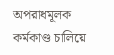অপরাধমূলক কর্মকাণ্ড চালিয়ে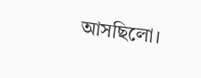আসছিলো।